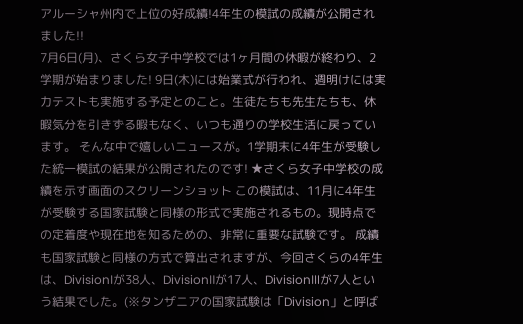アルーシャ州内で上位の好成績!4年生の模試の成績が公開されました!!
7月6日(月)、さくら女子中学校では1ヶ月間の休暇が終わり、2学期が始まりました! 9日(木)には始業式が行われ、週明けには実力テストも実施する予定とのこと。生徒たちも先生たちも、休暇気分を引きずる暇もなく、いつも通りの学校生活に戻っています。 そんな中で嬉しいニュースが。1学期末に4年生が受験した統一模試の結果が公開されたのです! ★さくら女子中学校の成績を示す画面のスクリーンショット この模試は、11月に4年生が受験する国家試験と同様の形式で実施されるもの。現時点での定着度や現在地を知るための、非常に重要な試験です。 成績も国家試験と同様の方式で算出されますが、今回さくらの4年生は、DivisionⅠが38人、DivisionⅡが17人、DivisionⅢが7人という結果でした。(※タンザニアの国家試験は「Division」と呼ば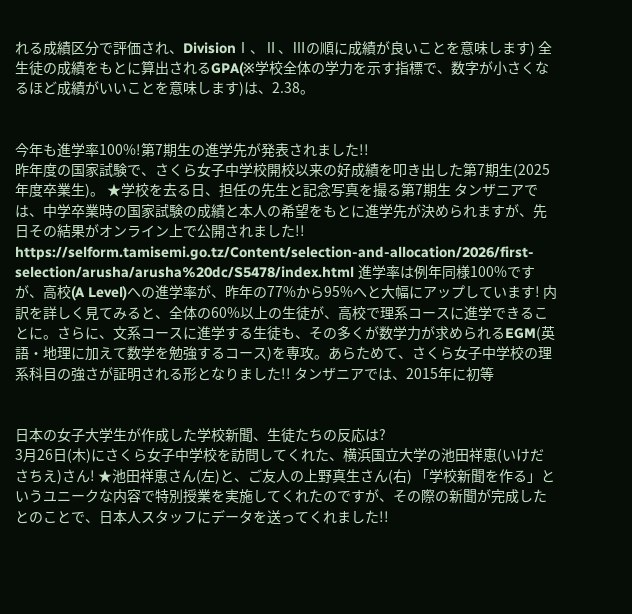れる成績区分で評価され、DivisionⅠ、Ⅱ、Ⅲの順に成績が良いことを意味します) 全生徒の成績をもとに算出されるGPA(※学校全体の学力を示す指標で、数字が小さくなるほど成績がいいことを意味します)は、2.38。


今年も進学率100%!第7期生の進学先が発表されました!!
昨年度の国家試験で、さくら女子中学校開校以来の好成績を叩き出した第7期生(2025年度卒業生)。 ★学校を去る日、担任の先生と記念写真を撮る第7期生 タンザニアでは、中学卒業時の国家試験の成績と本人の希望をもとに進学先が決められますが、先日その結果がオンライン上で公開されました!! https://selform.tamisemi.go.tz/Content/selection-and-allocation/2026/first-selection/arusha/arusha%20dc/S5478/index.html 進学率は例年同様100%ですが、高校(A Level)への進学率が、昨年の77%から95%へと大幅にアップしています! 内訳を詳しく見てみると、全体の60%以上の生徒が、高校で理系コースに進学できることに。さらに、文系コースに進学する生徒も、その多くが数学力が求められるEGM(英語・地理に加えて数学を勉強するコース)を専攻。あらためて、さくら女子中学校の理系科目の強さが証明される形となりました!! タンザニアでは、2015年に初等


日本の女子大学生が作成した学校新聞、生徒たちの反応は?
3月26日(木)にさくら女子中学校を訪問してくれた、横浜国立大学の池田祥恵(いけだ さちえ)さん! ★池田祥恵さん(左)と、ご友人の上野真生さん(右) 「学校新聞を作る」というユニークな内容で特別授業を実施してくれたのですが、その際の新聞が完成したとのことで、日本人スタッフにデータを送ってくれました!!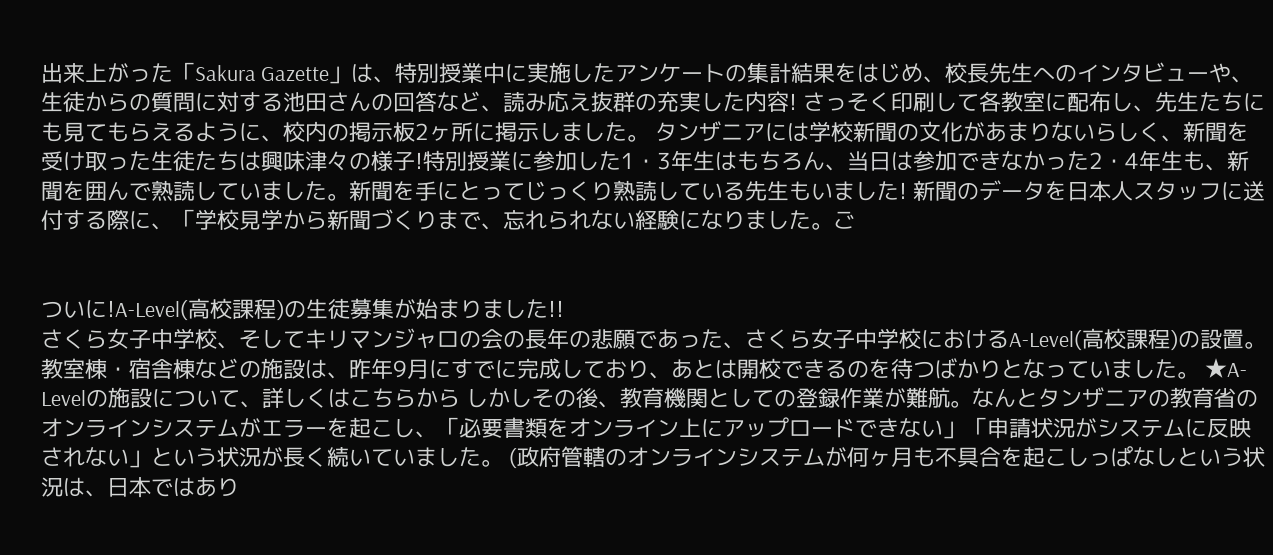出来上がった「Sakura Gazette」は、特別授業中に実施したアンケートの集計結果をはじめ、校長先生へのインタビューや、生徒からの質問に対する池田さんの回答など、読み応え抜群の充実した内容! さっそく印刷して各教室に配布し、先生たちにも見てもらえるように、校内の掲示板2ヶ所に掲示しました。 タンザニアには学校新聞の文化があまりないらしく、新聞を受け取った生徒たちは興味津々の様子!特別授業に参加した1・3年生はもちろん、当日は参加できなかった2・4年生も、新聞を囲んで熟読していました。新聞を手にとってじっくり熟読している先生もいました! 新聞のデータを日本人スタッフに送付する際に、「学校見学から新聞づくりまで、忘れられない経験になりました。ご


ついに!A-Level(高校課程)の生徒募集が始まりました!!
さくら女子中学校、そしてキリマンジャロの会の長年の悲願であった、さくら女子中学校におけるA-Level(高校課程)の設置。 教室棟・宿舎棟などの施設は、昨年9月にすでに完成しており、あとは開校できるのを待つばかりとなっていました。 ★A-Levelの施設について、詳しくはこちらから しかしその後、教育機関としての登録作業が難航。なんとタンザニアの教育省のオンラインシステムがエラーを起こし、「必要書類をオンライン上にアップロードできない」「申請状況がシステムに反映されない」という状況が長く続いていました。 (政府管轄のオンラインシステムが何ヶ月も不具合を起こしっぱなしという状況は、日本ではあり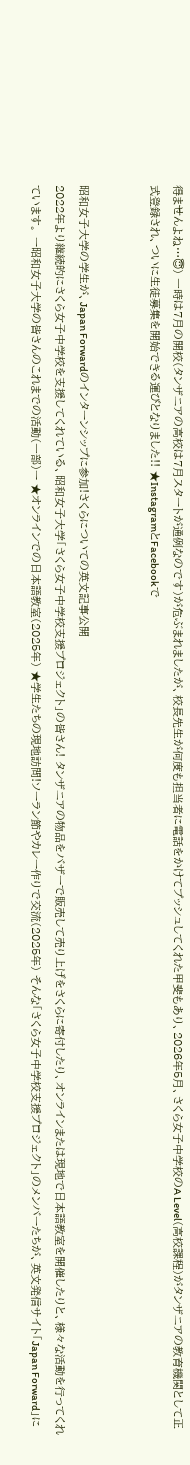得ませんよね…😇) 一時は7月の開校(タンザニアの高校は7月スタートが通例なのです)が危ぶまれましたが、校長先生が何度も担当者に電話をかけてプッシュしてくれた甲斐もあり、2026年5月、さくら女子中学校のA Level(高校課程)がタンザニアの教育機関として正式登録され、ついに生徒募集を開始できる運びとなりました!! ★InstagramとFacebookで


昭和女子大学の学生が、Japan Forwardのインターンシップに参加!さくらについての英文記事公開
2022年より継続的にさくら女子中学校を支援してくれている、昭和女子大学「さくら女子中学校支援プロジェクト」の皆さん! タンザニアの物品をバザーで販売して売り上げをさくらに寄付したり、オンラインまたは現地で日本語教室を開催したりと、様々な活動を行ってくれています。 ー昭和女子大学の皆さんのこれまでの活動(一部)ー ★オンラインでの日本語教室(2025年) ★学生たちの現地訪問!ソーラン節やカレー作りで交流(2025年) そんな「さくら女子中学校支援プロジェクト」のメンバーたちが、英文発信サイト「Japan Forward」に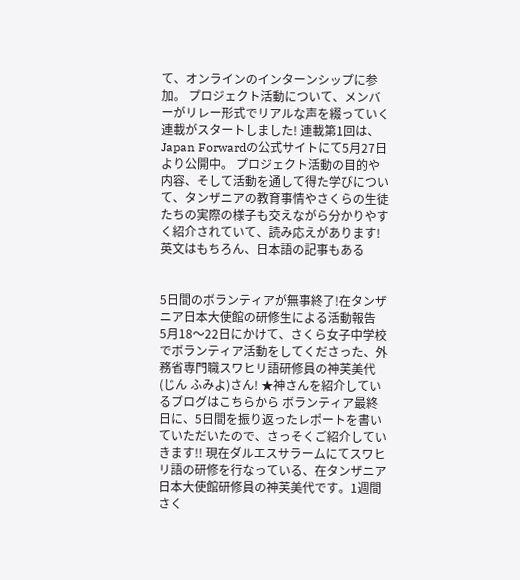て、オンラインのインターンシップに参加。 プロジェクト活動について、メンバーがリレー形式でリアルな声を綴っていく連載がスタートしました! 連載第1回は、Japan Forwardの公式サイトにて5月27日より公開中。 プロジェクト活動の目的や内容、そして活動を通して得た学びについて、タンザニアの教育事情やさくらの生徒たちの実際の様子も交えながら分かりやすく紹介されていて、読み応えがあります! 英文はもちろん、日本語の記事もある


5日間のボランティアが無事終了!在タンザニア日本大使館の研修生による活動報告
5月18〜22日にかけて、さくら女子中学校でボランティア活動をしてくださった、外務省専門職スワヒリ語研修員の神芙美代(じん ふみよ)さん! ★神さんを紹介しているブログはこちらから ボランティア最終日に、5日間を振り返ったレポートを書いていただいたので、さっそくご紹介していきます!! 現在ダルエスサラームにてスワヒリ語の研修を行なっている、在タンザニア日本大使館研修員の神芙美代です。1週間さく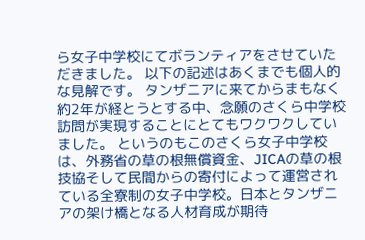ら女子中学校にてボランティアをさせていただきました。 以下の記述はあくまでも個人的な見解です。 タンザニアに来てからまもなく約2年が経とうとする中、念願のさくら中学校訪問が実現することにとてもワクワクしていました。 というのもこのさくら女子中学校は、外務省の草の根無償資金、JICAの草の根技協そして民間からの寄付によって運営されている全寮制の女子中学校。日本とタンザニアの架け橋となる人材育成が期待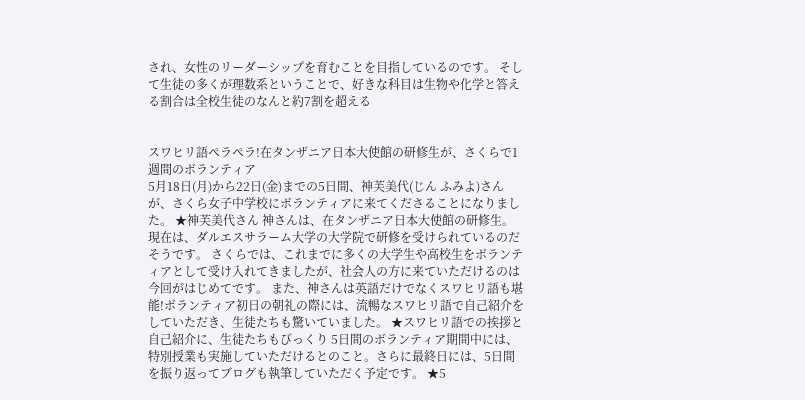され、女性のリーダーシップを育むことを目指しているのです。 そして生徒の多くが理数系ということで、好きな科目は生物や化学と答える割合は全校生徒のなんと約7割を超える


スワヒリ語ペラペラ!在タンザニア日本大使館の研修生が、さくらで1週間のボランティア
5月18日(月)から22日(金)までの5日間、神芙美代(じん ふみよ)さんが、さくら女子中学校にボランティアに来てくださることになりました。 ★神芙美代さん 神さんは、在タンザニア日本大使館の研修生。現在は、ダルエスサラーム大学の大学院で研修を受けられているのだそうです。 さくらでは、これまでに多くの大学生や高校生をボランティアとして受け入れてきましたが、社会人の方に来ていただけるのは今回がはじめてです。 また、神さんは英語だけでなくスワヒリ語も堪能!ボランティア初日の朝礼の際には、流暢なスワヒリ語で自己紹介をしていただき、生徒たちも驚いていました。 ★スワヒリ語での挨拶と自己紹介に、生徒たちもびっくり 5日間のボランティア期間中には、特別授業も実施していただけるとのこと。さらに最終日には、5日間を振り返ってブログも執筆していただく予定です。 ★5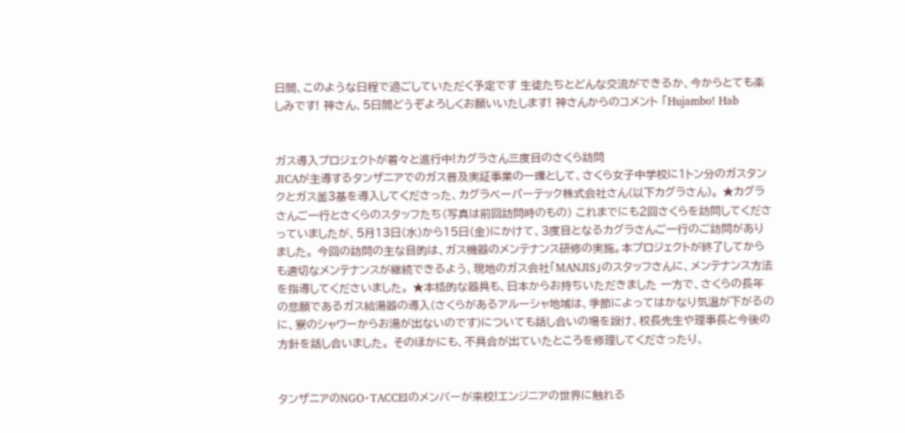日間、このような日程で過ごしていただく予定です 生徒たちとどんな交流ができるか、今からとても楽しみです! 神さん、5日間どうぞよろしくお願いいたします! 神さんからのコメント 「Hujambo! Hab


ガス導入プロジェクトが着々と進行中!カグラさん三度目のさくら訪問
JICAが主導するタンザニアでのガス普及実証事業の一環として、さくら女子中学校に1トン分のガスタンクとガス釜3基を導入してくださった、カグラベーパーテック株式会社さん(以下カグラさん)。 ★カグラさんご一行とさくらのスタッフたち(写真は前回訪問時のもの) これまでにも2回さくらを訪問してくださっていましたが、5月13日(水)から15日(金)にかけて、3度目となるカグラさんご一行のご訪問がありました。 今回の訪問の主な目的は、ガス機器のメンテナンス研修の実施。本プロジェクトが終了してからも適切なメンテナンスが継続できるよう、現地のガス会社「MANJIS」のスタッフさんに、メンテナンス方法を指導してくださいました。 ★本格的な器具も、日本からお持ちいただきました 一方で、さくらの長年の悲願であるガス給湯器の導入(さくらがあるアルーシャ地域は、季節によってはかなり気温が下がるのに、寮のシャワーからお湯が出ないのです)についても話し合いの場を設け、校長先生や理事長と今後の方針を話し合いました。 そのほかにも、不具合が出ていたところを修理してくださったり、


タンザニアのNGO・TACCEIのメンバーが来校!エンジニアの世界に触れる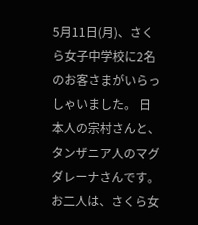5月11日(月)、さくら女子中学校に2名のお客さまがいらっしゃいました。 日本人の宗村さんと、タンザニア人のマグダレーナさんです。 お二人は、さくら女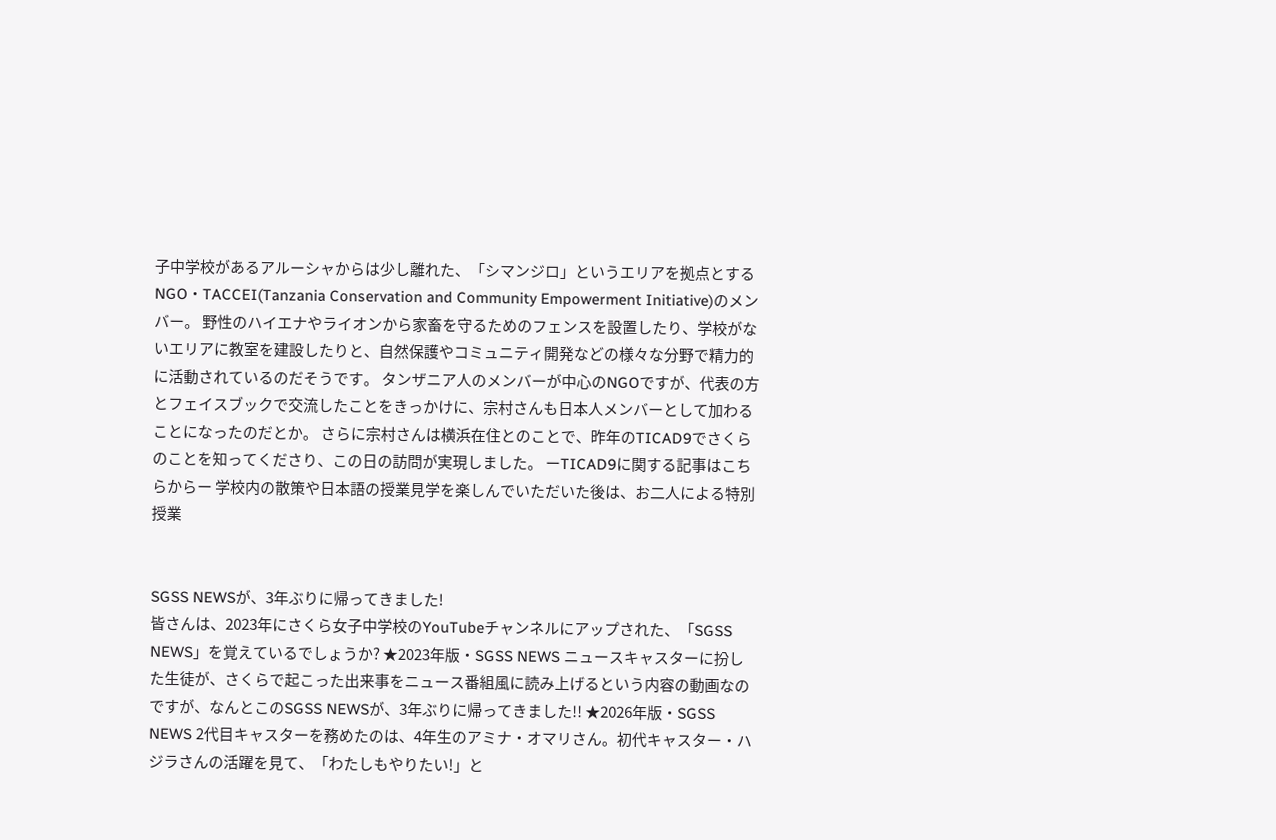子中学校があるアルーシャからは少し離れた、「シマンジロ」というエリアを拠点とするNGO・TACCEI(Tanzania Conservation and Community Empowerment Initiative)のメンバー。 野性のハイエナやライオンから家畜を守るためのフェンスを設置したり、学校がないエリアに教室を建設したりと、自然保護やコミュニティ開発などの様々な分野で精力的に活動されているのだそうです。 タンザニア人のメンバーが中心のNGOですが、代表の方とフェイスブックで交流したことをきっかけに、宗村さんも日本人メンバーとして加わることになったのだとか。 さらに宗村さんは横浜在住とのことで、昨年のTICAD9でさくらのことを知ってくださり、この日の訪問が実現しました。 ーTICAD9に関する記事はこちらからー 学校内の散策や日本語の授業見学を楽しんでいただいた後は、お二人による特別授業


SGSS NEWSが、3年ぶりに帰ってきました!
皆さんは、2023年にさくら女子中学校のYouTubeチャンネルにアップされた、「SGSS NEWS」を覚えているでしょうか? ★2023年版・SGSS NEWS ニュースキャスターに扮した生徒が、さくらで起こった出来事をニュース番組風に読み上げるという内容の動画なのですが、なんとこのSGSS NEWSが、3年ぶりに帰ってきました!! ★2026年版・SGSS NEWS 2代目キャスターを務めたのは、4年生のアミナ・オマリさん。初代キャスター・ハジラさんの活躍を見て、「わたしもやりたい!」と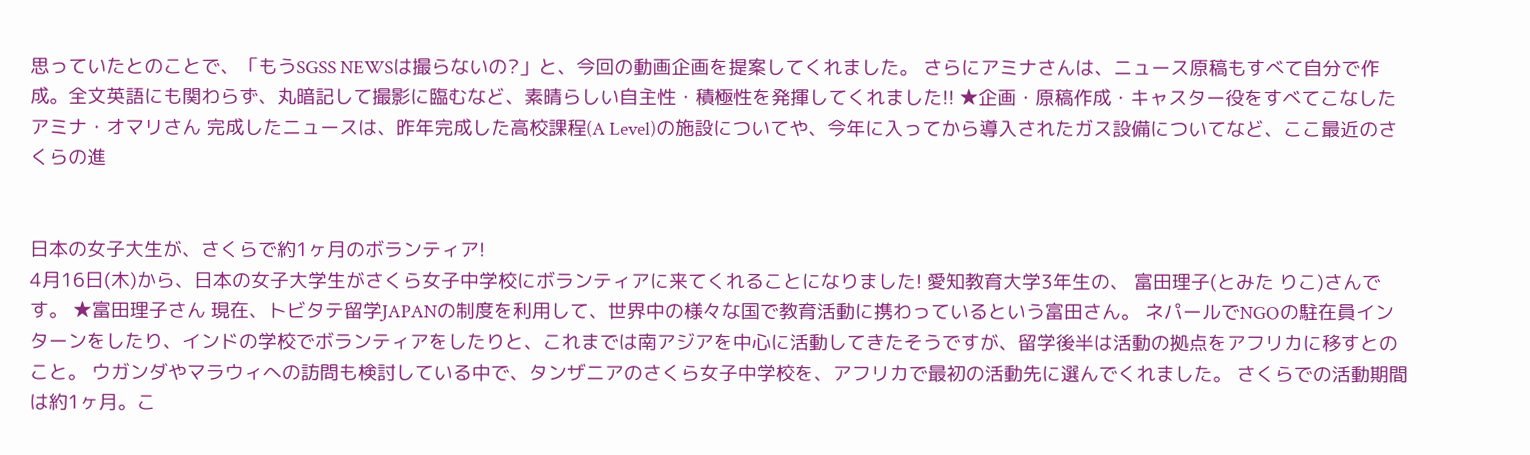思っていたとのことで、「もうSGSS NEWSは撮らないの?」と、今回の動画企画を提案してくれました。 さらにアミナさんは、ニュース原稿もすべて自分で作成。全文英語にも関わらず、丸暗記して撮影に臨むなど、素晴らしい自主性・積極性を発揮してくれました!! ★企画・原稿作成・キャスター役をすべてこなしたアミナ・オマリさん 完成したニュースは、昨年完成した高校課程(A Level)の施設についてや、今年に入ってから導入されたガス設備についてなど、ここ最近のさくらの進


日本の女子大生が、さくらで約1ヶ月のボランティア!
4月16日(木)から、日本の女子大学生がさくら女子中学校にボランティアに来てくれることになりました! 愛知教育大学3年生の、 富田理子(とみた りこ)さんです。 ★富田理子さん 現在、トビタテ留学JAPANの制度を利用して、世界中の様々な国で教育活動に携わっているという富田さん。 ネパールでNGOの駐在員インターンをしたり、インドの学校でボランティアをしたりと、これまでは南アジアを中心に活動してきたそうですが、留学後半は活動の拠点をアフリカに移すとのこと。 ウガンダやマラウィへの訪問も検討している中で、タンザニアのさくら女子中学校を、アフリカで最初の活動先に選んでくれました。 さくらでの活動期間は約1ヶ月。こ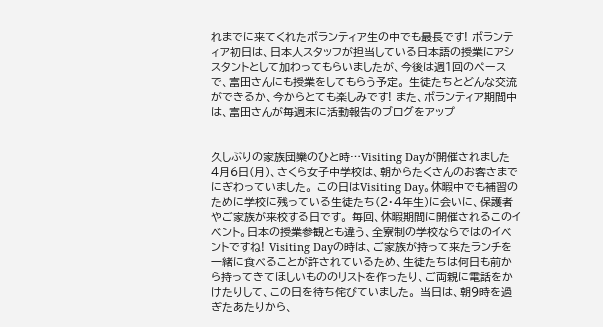れまでに来てくれたボランティア生の中でも最長です! ボランティア初日は、日本人スタッフが担当している日本語の授業にアシスタントとして加わってもらいましたが、今後は週1回のペースで、富田さんにも授業をしてもらう予定。 生徒たちとどんな交流ができるか、今からとても楽しみです! また、ボランティア期間中は、富田さんが毎週末に活動報告のブログをアップ


久しぶりの家族団欒のひと時…Visiting Dayが開催されました
4月6日(月)、さくら女子中学校は、朝からたくさんのお客さまでにぎわっていました。 この日はVisiting Day。休暇中でも補習のために学校に残っている生徒たち(2・4年生)に会いに、保護者やご家族が来校する日です。 毎回、休暇期間に開催されるこのイベント。日本の授業参観とも違う、全寮制の学校ならではのイベントですね! Visiting Dayの時は、ご家族が持って来たランチを一緒に食べることが許されているため、生徒たちは何日も前から持ってきてほしいもののリストを作ったり、ご両親に電話をかけたりして、この日を待ち侘びていました。 当日は、朝9時を過ぎたあたりから、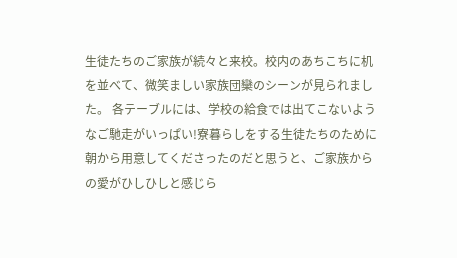生徒たちのご家族が続々と来校。校内のあちこちに机を並べて、微笑ましい家族団欒のシーンが見られました。 各テーブルには、学校の給食では出てこないようなご馳走がいっぱい!寮暮らしをする生徒たちのために朝から用意してくださったのだと思うと、ご家族からの愛がひしひしと感じら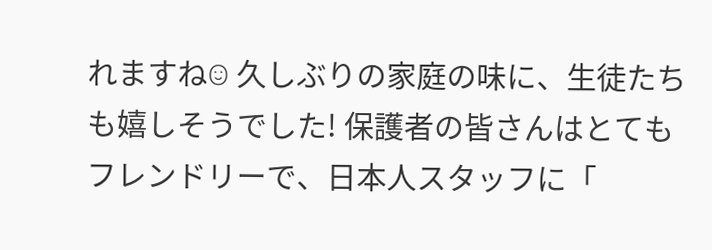れますね☺ 久しぶりの家庭の味に、生徒たちも嬉しそうでした! 保護者の皆さんはとてもフレンドリーで、日本人スタッフに「